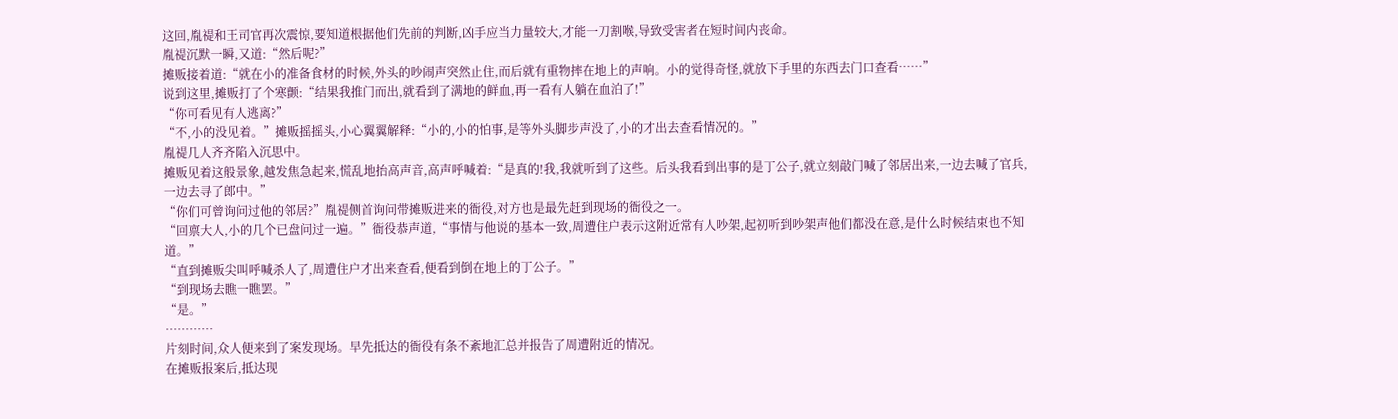这回,胤禔和王司官再次震惊,要知道根据他们先前的判断,凶手应当力量较大,才能一刀割喉,导致受害者在短时间内丧命。
胤禔沉默一瞬,又道:“然后呢?”
摊贩接着道:“就在小的准备食材的时候,外头的吵闹声突然止住,而后就有重物摔在地上的声响。小的觉得奇怪,就放下手里的东西去门口查看……”
说到这里,摊贩打了个寒颤:“结果我推门而出,就看到了满地的鲜血,再一看有人躺在血泊了!”
“你可看见有人逃离?”
“不,小的没见着。”摊贩摇摇头,小心翼翼解释:“小的,小的怕事,是等外头脚步声没了,小的才出去查看情况的。”
胤禔几人齐齐陷入沉思中。
摊贩见着这般景象,越发焦急起来,慌乱地抬高声音,高声呼喊着:“是真的!我,我就听到了这些。后头我看到出事的是丁公子,就立刻敲门喊了邻居出来,一边去喊了官兵,一边去寻了郎中。”
“你们可曾询问过他的邻居?”胤禔侧首询问带摊贩进来的衙役,对方也是最先赶到现场的衙役之一。
“回禀大人,小的几个已盘问过一遍。”衙役恭声道,“事情与他说的基本一致,周遭住户表示这附近常有人吵架,起初听到吵架声他们都没在意,是什么时候结束也不知道。”
“直到摊贩尖叫呼喊杀人了,周遭住户才出来查看,便看到倒在地上的丁公子。”
“到现场去瞧一瞧罢。”
“是。”
…………
片刻时间,众人便来到了案发现场。早先抵达的衙役有条不紊地汇总并报告了周遭附近的情况。
在摊贩报案后,抵达现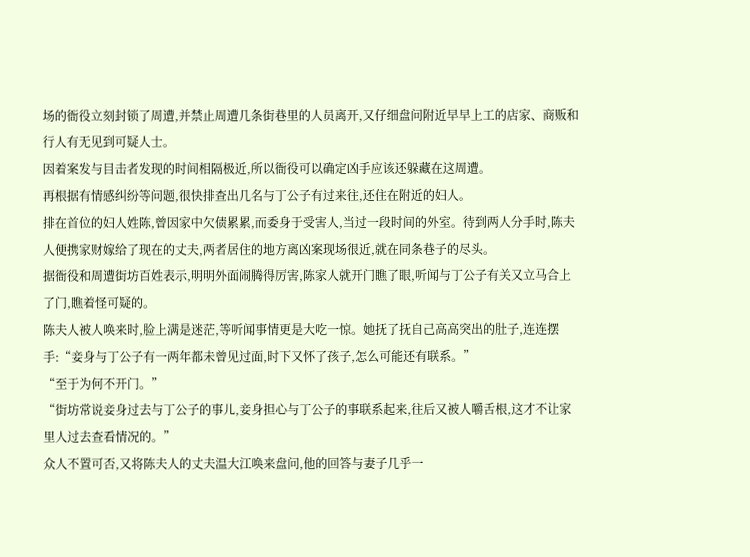场的衙役立刻封锁了周遭,并禁止周遭几条街巷里的人员离开,又仔细盘问附近早早上工的店家、商贩和行人有无见到可疑人士。
因着案发与目击者发现的时间相隔极近,所以衙役可以确定凶手应该还躲藏在这周遭。
再根据有情感纠纷等问题,很快排查出几名与丁公子有过来往,还住在附近的妇人。
排在首位的妇人姓陈,曾因家中欠债累累,而委身于受害人,当过一段时间的外室。待到两人分手时,陈夫人便携家财嫁给了现在的丈夫,两者居住的地方离凶案现场很近,就在同条巷子的尽头。
据衙役和周遭街坊百姓表示,明明外面闹腾得厉害,陈家人就开门瞧了眼,听闻与丁公子有关又立马合上了门,瞧着怪可疑的。
陈夫人被人唤来时,脸上满是迷茫,等听闻事情更是大吃一惊。她抚了抚自己高高突出的肚子,连连摆手:“妾身与丁公子有一两年都未曾见过面,时下又怀了孩子,怎么可能还有联系。”
“至于为何不开门。”
“街坊常说妾身过去与丁公子的事儿,妾身担心与丁公子的事联系起来,往后又被人嚼舌根,这才不让家里人过去查看情况的。”
众人不置可否,又将陈夫人的丈夫温大江唤来盘问,他的回答与妻子几乎一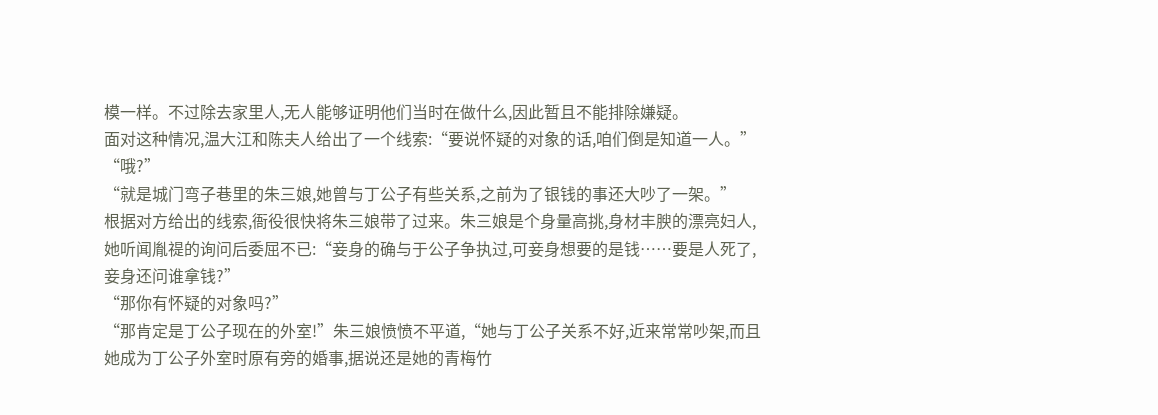模一样。不过除去家里人,无人能够证明他们当时在做什么,因此暂且不能排除嫌疑。
面对这种情况,温大江和陈夫人给出了一个线索:“要说怀疑的对象的话,咱们倒是知道一人。”
“哦?”
“就是城门弯子巷里的朱三娘,她曾与丁公子有些关系,之前为了银钱的事还大吵了一架。”
根据对方给出的线索,衙役很快将朱三娘带了过来。朱三娘是个身量高挑,身材丰腴的漂亮妇人,她听闻胤禔的询问后委屈不已:“妾身的确与于公子争执过,可妾身想要的是钱……要是人死了,妾身还问谁拿钱?”
“那你有怀疑的对象吗?”
“那肯定是丁公子现在的外室!”朱三娘愤愤不平道,“她与丁公子关系不好,近来常常吵架,而且她成为丁公子外室时原有旁的婚事,据说还是她的青梅竹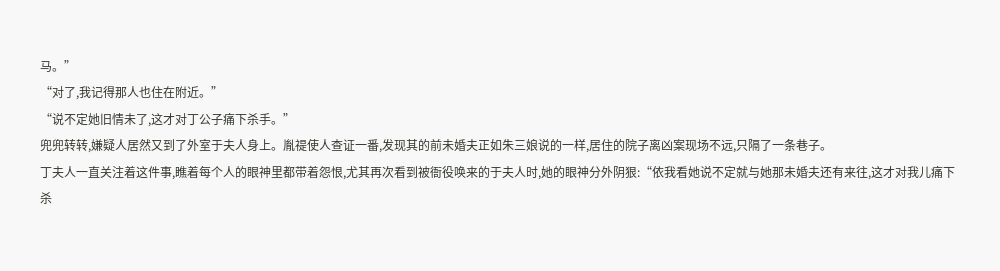马。”
“对了,我记得那人也住在附近。”
“说不定她旧情未了,这才对丁公子痛下杀手。”
兜兜转转,嫌疑人居然又到了外室于夫人身上。胤禔使人查证一番,发现其的前未婚夫正如朱三娘说的一样,居住的院子离凶案现场不远,只隔了一条巷子。
丁夫人一直关注着这件事,瞧着每个人的眼神里都带着怨恨,尤其再次看到被衙役唤来的于夫人时,她的眼神分外阴狠:“依我看她说不定就与她那未婚夫还有来往,这才对我儿痛下杀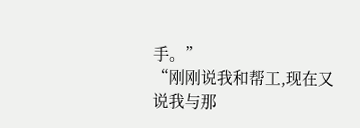手。”
“刚刚说我和帮工,现在又说我与那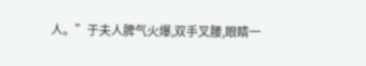人。”于夫人脾气火爆,双手叉腰,眼睛一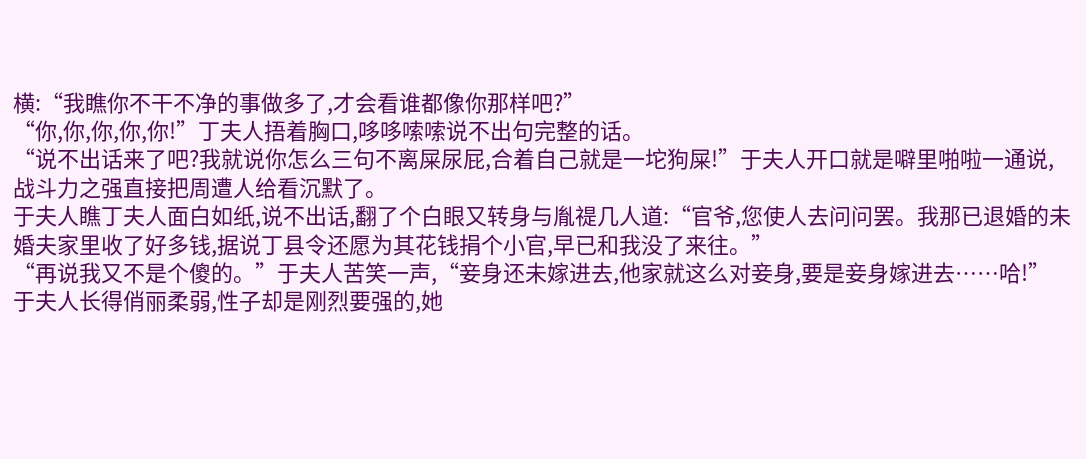横:“我瞧你不干不净的事做多了,才会看谁都像你那样吧?”
“你,你,你,你,你!”丁夫人捂着胸口,哆哆嗦嗦说不出句完整的话。
“说不出话来了吧?我就说你怎么三句不离屎尿屁,合着自己就是一坨狗屎!”于夫人开口就是噼里啪啦一通说,战斗力之强直接把周遭人给看沉默了。
于夫人瞧丁夫人面白如纸,说不出话,翻了个白眼又转身与胤禔几人道:“官爷,您使人去问问罢。我那已退婚的未婚夫家里收了好多钱,据说丁县令还愿为其花钱捐个小官,早已和我没了来往。”
“再说我又不是个傻的。”于夫人苦笑一声,“妾身还未嫁进去,他家就这么对妾身,要是妾身嫁进去……哈!”
于夫人长得俏丽柔弱,性子却是刚烈要强的,她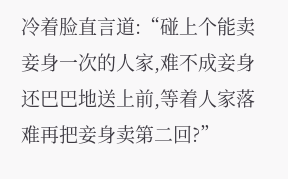冷着脸直言道:“碰上个能卖妾身一次的人家,难不成妾身还巴巴地送上前,等着人家落难再把妾身卖第二回?”